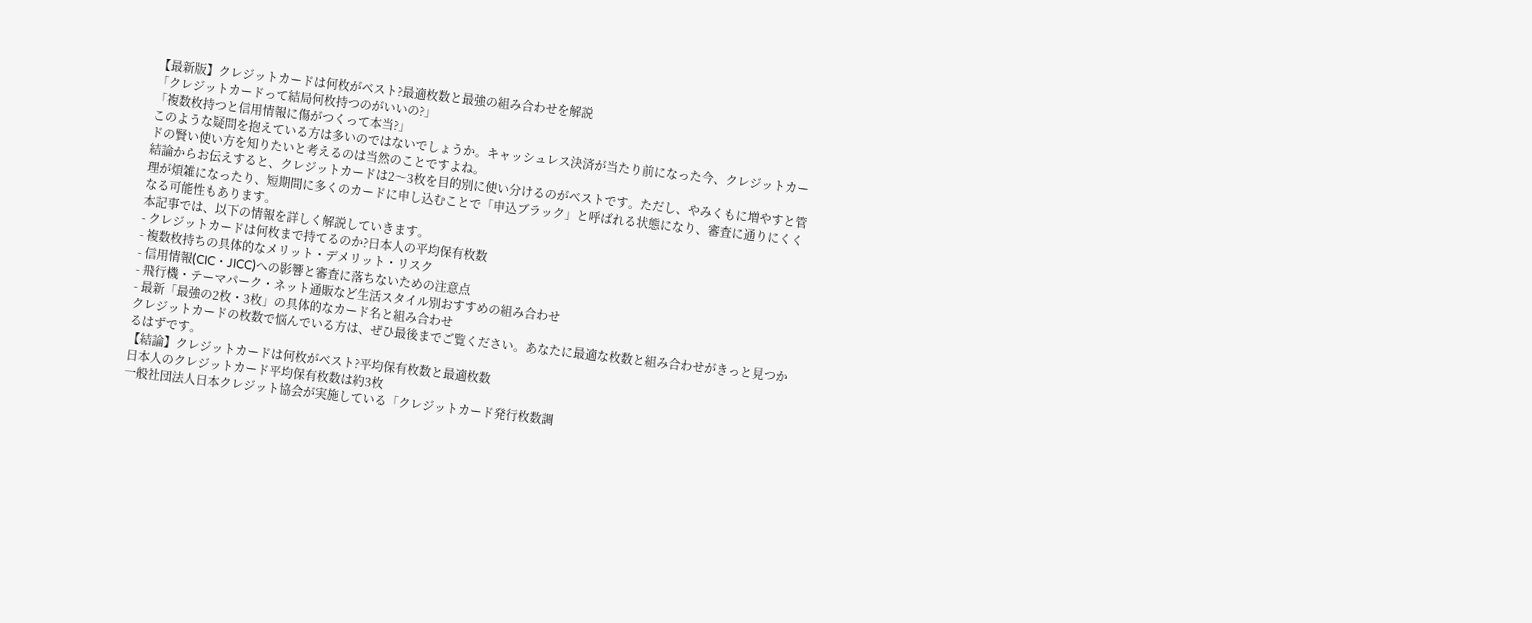【最新版】クレジットカードは何枚がベスト?最適枚数と最強の組み合わせを解説
「クレジットカードって結局何枚持つのがいいの?」
「複数枚持つと信用情報に傷がつくって本当?」
このような疑問を抱えている方は多いのではないでしょうか。キャッシュレス決済が当たり前になった今、クレジットカードの賢い使い方を知りたいと考えるのは当然のことですよね。
結論からお伝えすると、クレジットカードは2〜3枚を目的別に使い分けるのがベストです。ただし、やみくもに増やすと管理が煩雑になったり、短期間に多くのカードに申し込むことで「申込ブラック」と呼ばれる状態になり、審査に通りにくくなる可能性もあります。
本記事では、以下の情報を詳しく解説していきます。
- クレジットカードは何枚まで持てるのか?日本人の平均保有枚数
- 複数枚持ちの具体的なメリット・デメリット・リスク
- 信用情報(CIC・JICC)への影響と審査に落ちないための注意点
- 飛行機・テーマパーク・ネット通販など生活スタイル別おすすめの組み合わせ
- 最新「最強の2枚・3枚」の具体的なカード名と組み合わせ
クレジットカードの枚数で悩んでいる方は、ぜひ最後までご覧ください。あなたに最適な枚数と組み合わせがきっと見つかるはずです。
【結論】クレジットカードは何枚がベスト?平均保有枚数と最適枚数
日本人のクレジットカード平均保有枚数は約3枚
一般社団法人日本クレジット協会が実施している「クレジットカード発行枚数調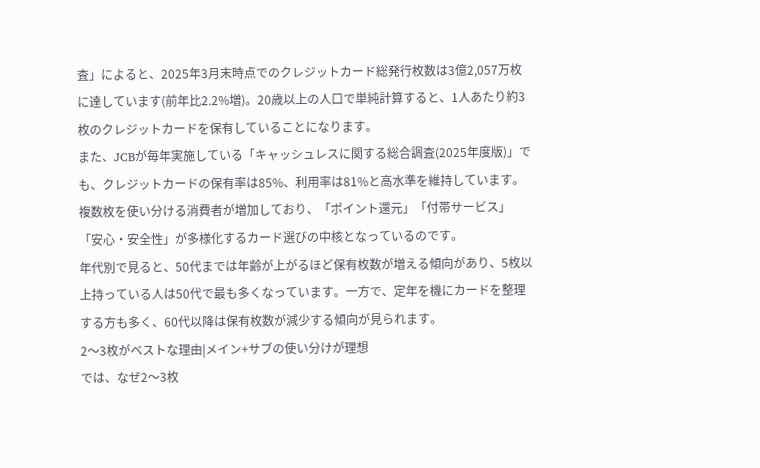査」によると、2025年3月末時点でのクレジットカード総発行枚数は3億2,057万枚に達しています(前年比2.2%増)。20歳以上の人口で単純計算すると、1人あたり約3枚のクレジットカードを保有していることになります。
また、JCBが毎年実施している「キャッシュレスに関する総合調査(2025年度版)」でも、クレジットカードの保有率は85%、利用率は81%と高水準を維持しています。複数枚を使い分ける消費者が増加しており、「ポイント還元」「付帯サービス」「安心・安全性」が多様化するカード選びの中核となっているのです。
年代別で見ると、50代までは年齢が上がるほど保有枚数が増える傾向があり、5枚以上持っている人は50代で最も多くなっています。一方で、定年を機にカードを整理する方も多く、60代以降は保有枚数が減少する傾向が見られます。
2〜3枚がベストな理由|メイン+サブの使い分けが理想
では、なぜ2〜3枚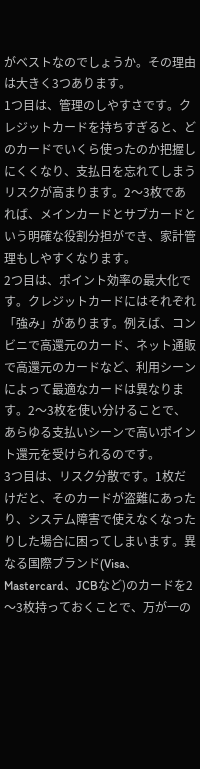がベストなのでしょうか。その理由は大きく3つあります。
1つ目は、管理のしやすさです。クレジットカードを持ちすぎると、どのカードでいくら使ったのか把握しにくくなり、支払日を忘れてしまうリスクが高まります。2〜3枚であれば、メインカードとサブカードという明確な役割分担ができ、家計管理もしやすくなります。
2つ目は、ポイント効率の最大化です。クレジットカードにはそれぞれ「強み」があります。例えば、コンビニで高還元のカード、ネット通販で高還元のカードなど、利用シーンによって最適なカードは異なります。2〜3枚を使い分けることで、あらゆる支払いシーンで高いポイント還元を受けられるのです。
3つ目は、リスク分散です。1枚だけだと、そのカードが盗難にあったり、システム障害で使えなくなったりした場合に困ってしまいます。異なる国際ブランド(Visa、Mastercard、JCBなど)のカードを2〜3枚持っておくことで、万が一の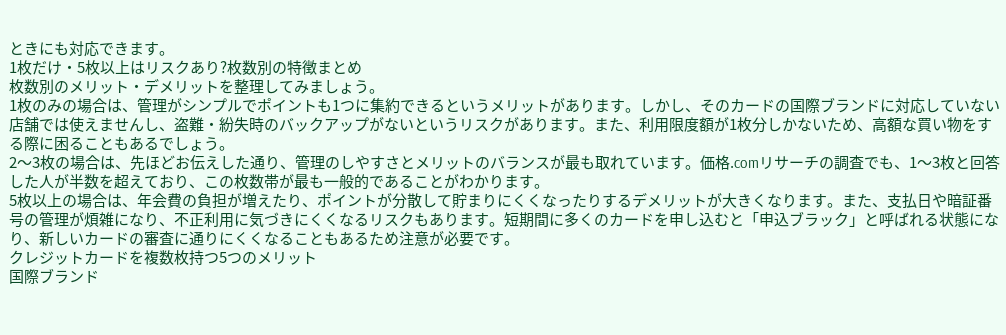ときにも対応できます。
1枚だけ・5枚以上はリスクあり?枚数別の特徴まとめ
枚数別のメリット・デメリットを整理してみましょう。
1枚のみの場合は、管理がシンプルでポイントも1つに集約できるというメリットがあります。しかし、そのカードの国際ブランドに対応していない店舗では使えませんし、盗難・紛失時のバックアップがないというリスクがあります。また、利用限度額が1枚分しかないため、高額な買い物をする際に困ることもあるでしょう。
2〜3枚の場合は、先ほどお伝えした通り、管理のしやすさとメリットのバランスが最も取れています。価格.comリサーチの調査でも、1〜3枚と回答した人が半数を超えており、この枚数帯が最も一般的であることがわかります。
5枚以上の場合は、年会費の負担が増えたり、ポイントが分散して貯まりにくくなったりするデメリットが大きくなります。また、支払日や暗証番号の管理が煩雑になり、不正利用に気づきにくくなるリスクもあります。短期間に多くのカードを申し込むと「申込ブラック」と呼ばれる状態になり、新しいカードの審査に通りにくくなることもあるため注意が必要です。
クレジットカードを複数枚持つ5つのメリット
国際ブランド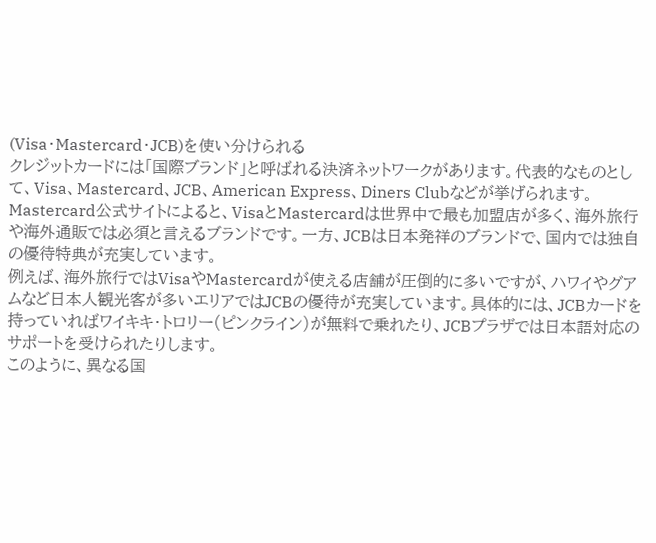(Visa・Mastercard・JCB)を使い分けられる
クレジットカードには「国際ブランド」と呼ばれる決済ネットワークがあります。代表的なものとして、Visa、Mastercard、JCB、American Express、Diners Clubなどが挙げられます。
Mastercard公式サイトによると、VisaとMastercardは世界中で最も加盟店が多く、海外旅行や海外通販では必須と言えるブランドです。一方、JCBは日本発祥のブランドで、国内では独自の優待特典が充実しています。
例えば、海外旅行ではVisaやMastercardが使える店舗が圧倒的に多いですが、ハワイやグアムなど日本人観光客が多いエリアではJCBの優待が充実しています。具体的には、JCBカードを持っていればワイキキ・トロリー(ピンクライン)が無料で乗れたり、JCBプラザでは日本語対応のサポートを受けられたりします。
このように、異なる国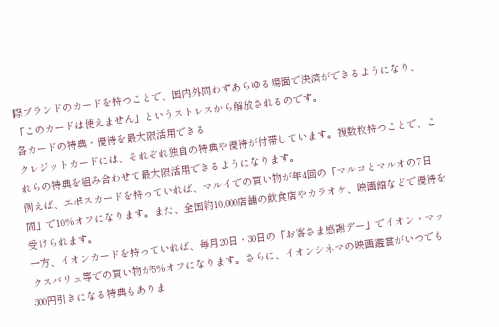際ブランドのカードを持つことで、国内外問わずあらゆる場面で決済ができるようになり、「このカードは使えません」というストレスから解放されるのです。
各カードの特典・優待を最大限活用できる
クレジットカードには、それぞれ独自の特典や優待が付帯しています。複数枚持つことで、これらの特典を組み合わせて最大限活用できるようになります。
例えば、エポスカードを持っていれば、マルイでの買い物が年4回の「マルコとマルオの7日間」で10%オフになります。また、全国約10,000店舗の飲食店やカラオケ、映画館などで優待を受けられます。
一方、イオンカードを持っていれば、毎月20日・30日の「お客さま感謝デー」でイオン・マックスバリュ等での買い物が5%オフになります。さらに、イオンシネマの映画鑑賞がいつでも300円引きになる特典もありま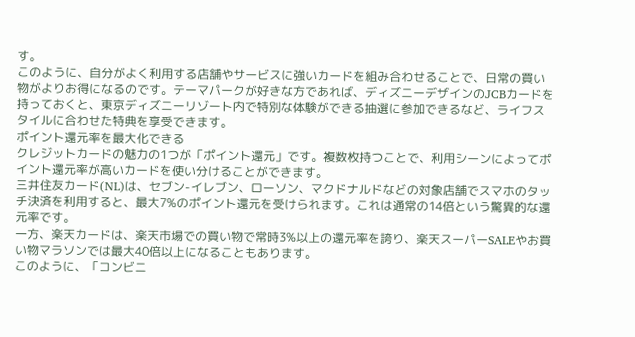す。
このように、自分がよく利用する店舗やサービスに強いカードを組み合わせることで、日常の買い物がよりお得になるのです。テーマパークが好きな方であれば、ディズニーデザインのJCBカードを持っておくと、東京ディズニーリゾート内で特別な体験ができる抽選に参加できるなど、ライフスタイルに合わせた特典を享受できます。
ポイント還元率を最大化できる
クレジットカードの魅力の1つが「ポイント還元」です。複数枚持つことで、利用シーンによってポイント還元率が高いカードを使い分けることができます。
三井住友カード(NL)は、セブン-イレブン、ローソン、マクドナルドなどの対象店舗でスマホのタッチ決済を利用すると、最大7%のポイント還元を受けられます。これは通常の14倍という驚異的な還元率です。
一方、楽天カードは、楽天市場での買い物で常時3%以上の還元率を誇り、楽天スーパーSALEやお買い物マラソンでは最大40倍以上になることもあります。
このように、「コンビニ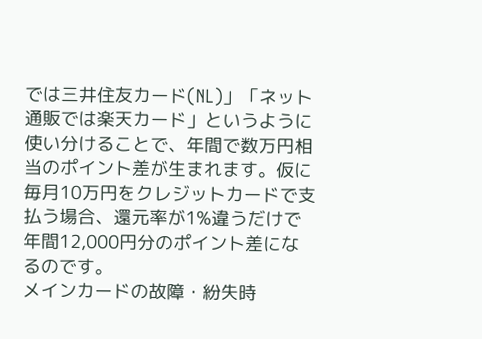では三井住友カード(NL)」「ネット通販では楽天カード」というように使い分けることで、年間で数万円相当のポイント差が生まれます。仮に毎月10万円をクレジットカードで支払う場合、還元率が1%違うだけで年間12,000円分のポイント差になるのです。
メインカードの故障・紛失時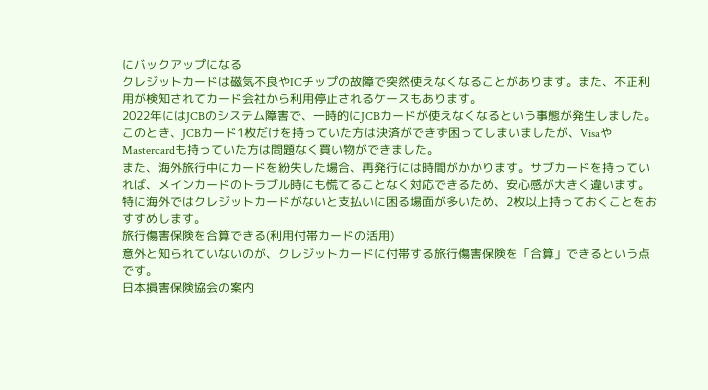にバックアップになる
クレジットカードは磁気不良やICチップの故障で突然使えなくなることがあります。また、不正利用が検知されてカード会社から利用停止されるケースもあります。
2022年にはJCBのシステム障害で、一時的にJCBカードが使えなくなるという事態が発生しました。このとき、JCBカード1枚だけを持っていた方は決済ができず困ってしまいましたが、VisaやMastercardも持っていた方は問題なく買い物ができました。
また、海外旅行中にカードを紛失した場合、再発行には時間がかかります。サブカードを持っていれば、メインカードのトラブル時にも慌てることなく対応できるため、安心感が大きく違います。特に海外ではクレジットカードがないと支払いに困る場面が多いため、2枚以上持っておくことをおすすめします。
旅行傷害保険を合算できる(利用付帯カードの活用)
意外と知られていないのが、クレジットカードに付帯する旅行傷害保険を「合算」できるという点です。
日本損害保険協会の案内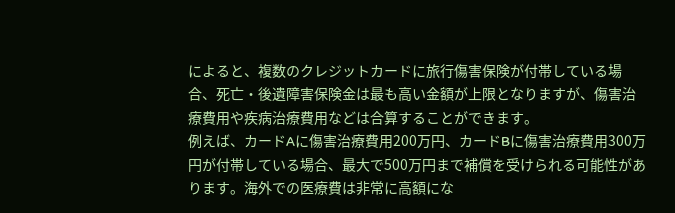によると、複数のクレジットカードに旅行傷害保険が付帯している場合、死亡・後遺障害保険金は最も高い金額が上限となりますが、傷害治療費用や疾病治療費用などは合算することができます。
例えば、カードAに傷害治療費用200万円、カードBに傷害治療費用300万円が付帯している場合、最大で500万円まで補償を受けられる可能性があります。海外での医療費は非常に高額にな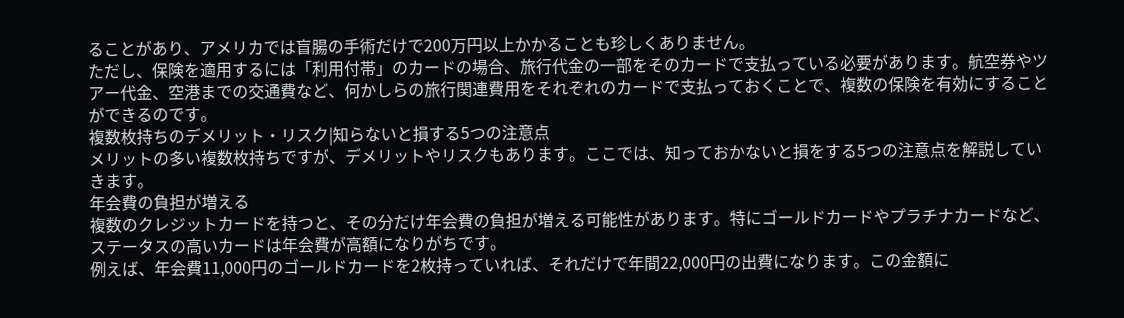ることがあり、アメリカでは盲腸の手術だけで200万円以上かかることも珍しくありません。
ただし、保険を適用するには「利用付帯」のカードの場合、旅行代金の一部をそのカードで支払っている必要があります。航空券やツアー代金、空港までの交通費など、何かしらの旅行関連費用をそれぞれのカードで支払っておくことで、複数の保険を有効にすることができるのです。
複数枚持ちのデメリット・リスク|知らないと損する5つの注意点
メリットの多い複数枚持ちですが、デメリットやリスクもあります。ここでは、知っておかないと損をする5つの注意点を解説していきます。
年会費の負担が増える
複数のクレジットカードを持つと、その分だけ年会費の負担が増える可能性があります。特にゴールドカードやプラチナカードなど、ステータスの高いカードは年会費が高額になりがちです。
例えば、年会費11,000円のゴールドカードを2枚持っていれば、それだけで年間22,000円の出費になります。この金額に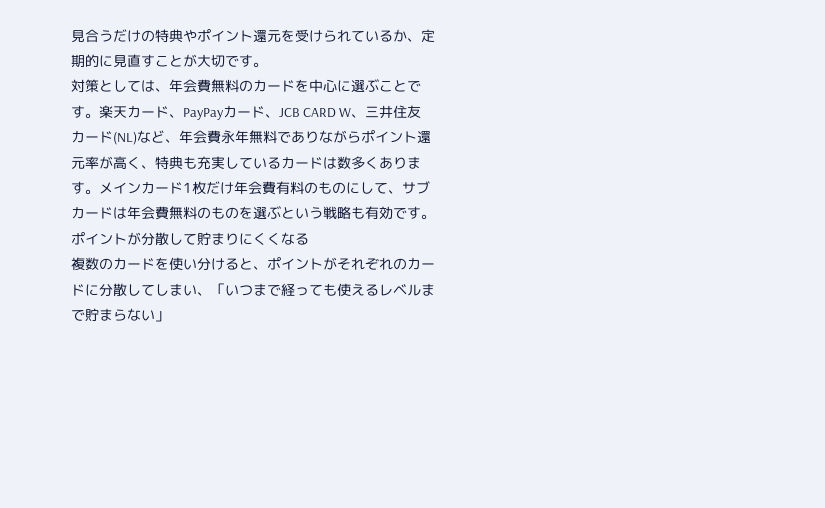見合うだけの特典やポイント還元を受けられているか、定期的に見直すことが大切です。
対策としては、年会費無料のカードを中心に選ぶことです。楽天カード、PayPayカード、JCB CARD W、三井住友カード(NL)など、年会費永年無料でありながらポイント還元率が高く、特典も充実しているカードは数多くあります。メインカード1枚だけ年会費有料のものにして、サブカードは年会費無料のものを選ぶという戦略も有効です。
ポイントが分散して貯まりにくくなる
複数のカードを使い分けると、ポイントがそれぞれのカードに分散してしまい、「いつまで経っても使えるレベルまで貯まらない」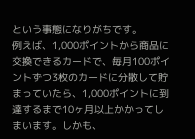という事態になりがちです。
例えば、1,000ポイントから商品に交換できるカードで、毎月100ポイントずつ3枚のカードに分散して貯まっていたら、1,000ポイントに到達するまで10ヶ月以上かかってしまいます。しかも、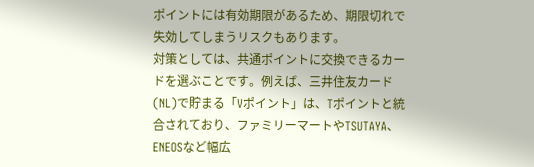ポイントには有効期限があるため、期限切れで失効してしまうリスクもあります。
対策としては、共通ポイントに交換できるカードを選ぶことです。例えば、三井住友カード(NL)で貯まる「Vポイント」は、Tポイントと統合されており、ファミリーマートやTSUTAYA、ENEOSなど幅広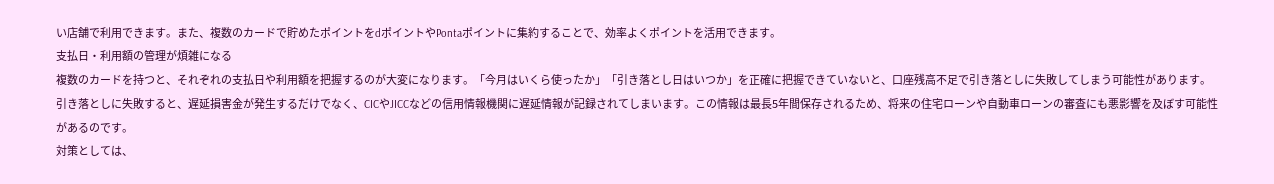い店舗で利用できます。また、複数のカードで貯めたポイントをdポイントやPontaポイントに集約することで、効率よくポイントを活用できます。
支払日・利用額の管理が煩雑になる
複数のカードを持つと、それぞれの支払日や利用額を把握するのが大変になります。「今月はいくら使ったか」「引き落とし日はいつか」を正確に把握できていないと、口座残高不足で引き落としに失敗してしまう可能性があります。
引き落としに失敗すると、遅延損害金が発生するだけでなく、CICやJICCなどの信用情報機関に遅延情報が記録されてしまいます。この情報は最長5年間保存されるため、将来の住宅ローンや自動車ローンの審査にも悪影響を及ぼす可能性があるのです。
対策としては、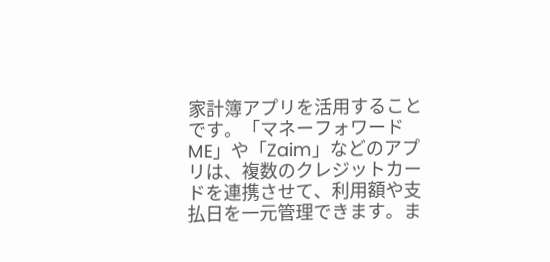家計簿アプリを活用することです。「マネーフォワードME」や「Zaim」などのアプリは、複数のクレジットカードを連携させて、利用額や支払日を一元管理できます。ま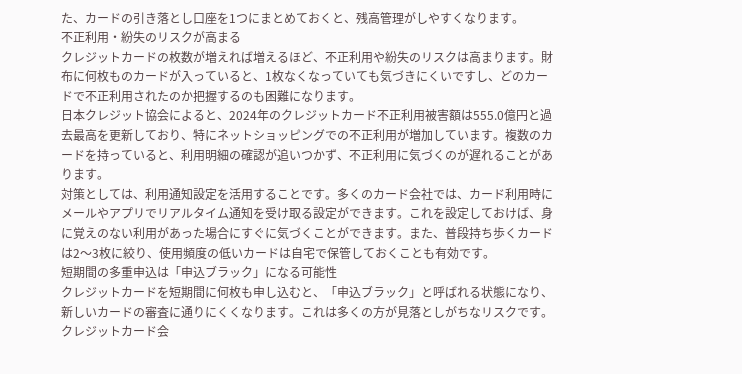た、カードの引き落とし口座を1つにまとめておくと、残高管理がしやすくなります。
不正利用・紛失のリスクが高まる
クレジットカードの枚数が増えれば増えるほど、不正利用や紛失のリスクは高まります。財布に何枚ものカードが入っていると、1枚なくなっていても気づきにくいですし、どのカードで不正利用されたのか把握するのも困難になります。
日本クレジット協会によると、2024年のクレジットカード不正利用被害額は555.0億円と過去最高を更新しており、特にネットショッピングでの不正利用が増加しています。複数のカードを持っていると、利用明細の確認が追いつかず、不正利用に気づくのが遅れることがあります。
対策としては、利用通知設定を活用することです。多くのカード会社では、カード利用時にメールやアプリでリアルタイム通知を受け取る設定ができます。これを設定しておけば、身に覚えのない利用があった場合にすぐに気づくことができます。また、普段持ち歩くカードは2〜3枚に絞り、使用頻度の低いカードは自宅で保管しておくことも有効です。
短期間の多重申込は「申込ブラック」になる可能性
クレジットカードを短期間に何枚も申し込むと、「申込ブラック」と呼ばれる状態になり、新しいカードの審査に通りにくくなります。これは多くの方が見落としがちなリスクです。
クレジットカード会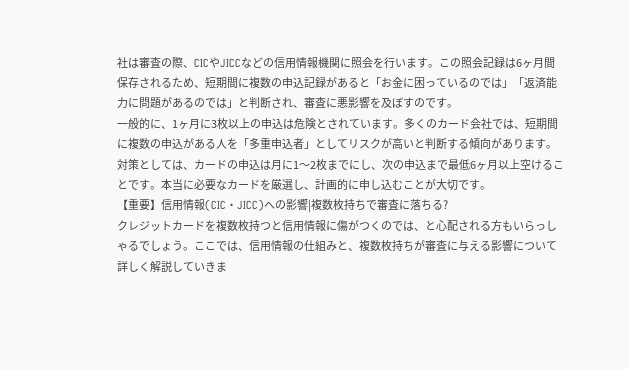社は審査の際、CICやJICCなどの信用情報機関に照会を行います。この照会記録は6ヶ月間保存されるため、短期間に複数の申込記録があると「お金に困っているのでは」「返済能力に問題があるのでは」と判断され、審査に悪影響を及ぼすのです。
一般的に、1ヶ月に3枚以上の申込は危険とされています。多くのカード会社では、短期間に複数の申込がある人を「多重申込者」としてリスクが高いと判断する傾向があります。
対策としては、カードの申込は月に1〜2枚までにし、次の申込まで最低6ヶ月以上空けることです。本当に必要なカードを厳選し、計画的に申し込むことが大切です。
【重要】信用情報(CIC・JICC)への影響|複数枚持ちで審査に落ちる?
クレジットカードを複数枚持つと信用情報に傷がつくのでは、と心配される方もいらっしゃるでしょう。ここでは、信用情報の仕組みと、複数枚持ちが審査に与える影響について詳しく解説していきま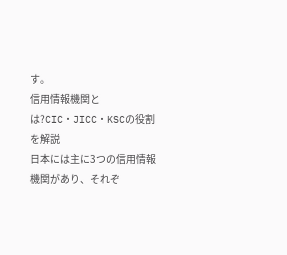す。
信用情報機関とは?CIC・JICC・KSCの役割を解説
日本には主に3つの信用情報機関があり、それぞ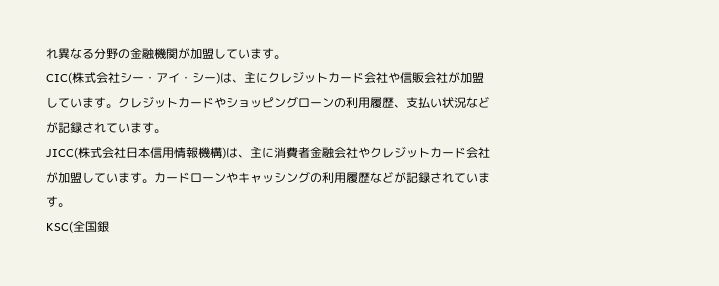れ異なる分野の金融機関が加盟しています。
CIC(株式会社シー・アイ・シー)は、主にクレジットカード会社や信販会社が加盟しています。クレジットカードやショッピングローンの利用履歴、支払い状況などが記録されています。
JICC(株式会社日本信用情報機構)は、主に消費者金融会社やクレジットカード会社が加盟しています。カードローンやキャッシングの利用履歴などが記録されています。
KSC(全国銀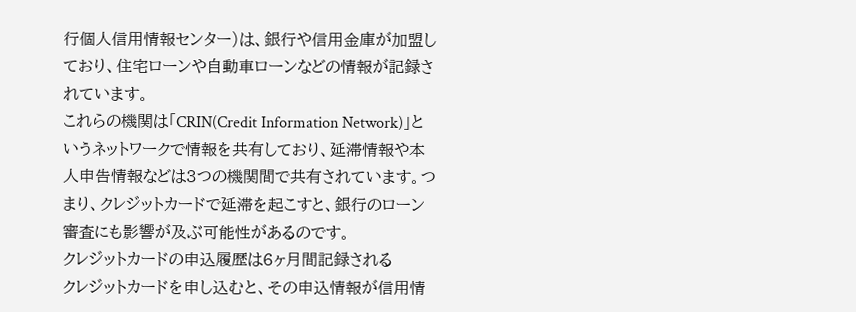行個人信用情報センター)は、銀行や信用金庫が加盟しており、住宅ローンや自動車ローンなどの情報が記録されています。
これらの機関は「CRIN(Credit Information Network)」というネットワークで情報を共有しており、延滞情報や本人申告情報などは3つの機関間で共有されています。つまり、クレジットカードで延滞を起こすと、銀行のローン審査にも影響が及ぶ可能性があるのです。
クレジットカードの申込履歴は6ヶ月間記録される
クレジットカードを申し込むと、その申込情報が信用情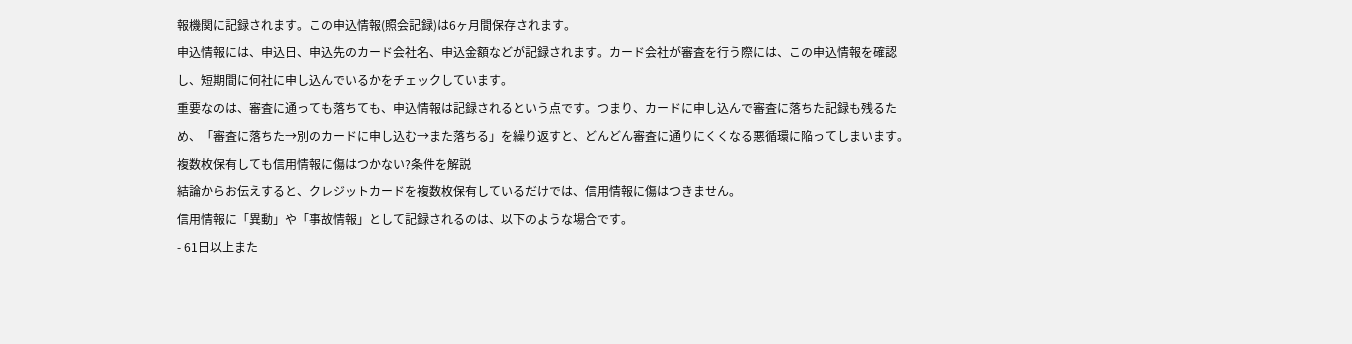報機関に記録されます。この申込情報(照会記録)は6ヶ月間保存されます。
申込情報には、申込日、申込先のカード会社名、申込金額などが記録されます。カード会社が審査を行う際には、この申込情報を確認し、短期間に何社に申し込んでいるかをチェックしています。
重要なのは、審査に通っても落ちても、申込情報は記録されるという点です。つまり、カードに申し込んで審査に落ちた記録も残るため、「審査に落ちた→別のカードに申し込む→また落ちる」を繰り返すと、どんどん審査に通りにくくなる悪循環に陥ってしまいます。
複数枚保有しても信用情報に傷はつかない?条件を解説
結論からお伝えすると、クレジットカードを複数枚保有しているだけでは、信用情報に傷はつきません。
信用情報に「異動」や「事故情報」として記録されるのは、以下のような場合です。
- 61日以上また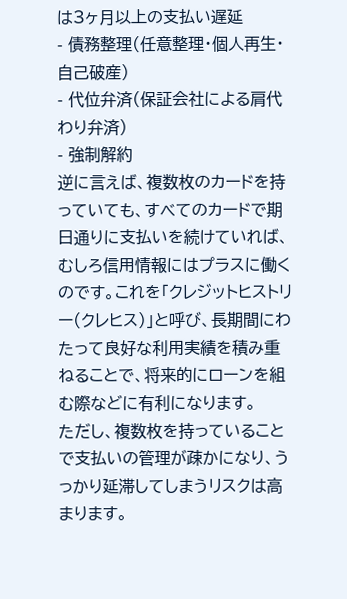は3ヶ月以上の支払い遅延
- 債務整理(任意整理・個人再生・自己破産)
- 代位弁済(保証会社による肩代わり弁済)
- 強制解約
逆に言えば、複数枚のカードを持っていても、すべてのカードで期日通りに支払いを続けていれば、むしろ信用情報にはプラスに働くのです。これを「クレジットヒストリー(クレヒス)」と呼び、長期間にわたって良好な利用実績を積み重ねることで、将来的にローンを組む際などに有利になります。
ただし、複数枚を持っていることで支払いの管理が疎かになり、うっかり延滞してしまうリスクは高まります。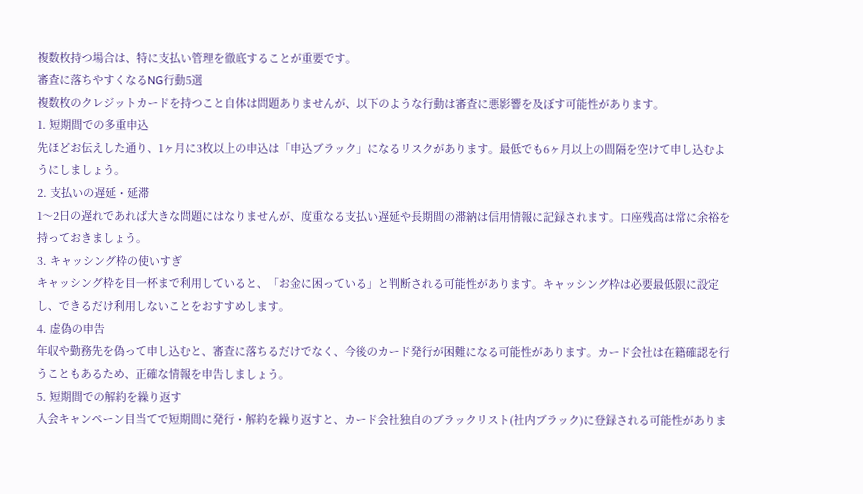複数枚持つ場合は、特に支払い管理を徹底することが重要です。
審査に落ちやすくなるNG行動5選
複数枚のクレジットカードを持つこと自体は問題ありませんが、以下のような行動は審査に悪影響を及ぼす可能性があります。
1. 短期間での多重申込
先ほどお伝えした通り、1ヶ月に3枚以上の申込は「申込ブラック」になるリスクがあります。最低でも6ヶ月以上の間隔を空けて申し込むようにしましょう。
2. 支払いの遅延・延滞
1〜2日の遅れであれば大きな問題にはなりませんが、度重なる支払い遅延や長期間の滞納は信用情報に記録されます。口座残高は常に余裕を持っておきましょう。
3. キャッシング枠の使いすぎ
キャッシング枠を目一杯まで利用していると、「お金に困っている」と判断される可能性があります。キャッシング枠は必要最低限に設定し、できるだけ利用しないことをおすすめします。
4. 虚偽の申告
年収や勤務先を偽って申し込むと、審査に落ちるだけでなく、今後のカード発行が困難になる可能性があります。カード会社は在籍確認を行うこともあるため、正確な情報を申告しましょう。
5. 短期間での解約を繰り返す
入会キャンペーン目当てで短期間に発行・解約を繰り返すと、カード会社独自のブラックリスト(社内ブラック)に登録される可能性がありま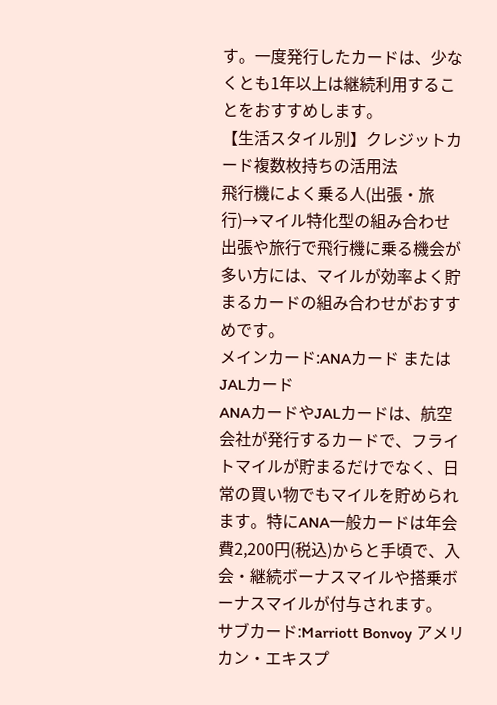す。一度発行したカードは、少なくとも1年以上は継続利用することをおすすめします。
【生活スタイル別】クレジットカード複数枚持ちの活用法
飛行機によく乗る人(出張・旅行)→マイル特化型の組み合わせ
出張や旅行で飛行機に乗る機会が多い方には、マイルが効率よく貯まるカードの組み合わせがおすすめです。
メインカード:ANAカード または JALカード
ANAカードやJALカードは、航空会社が発行するカードで、フライトマイルが貯まるだけでなく、日常の買い物でもマイルを貯められます。特にANA一般カードは年会費2,200円(税込)からと手頃で、入会・継続ボーナスマイルや搭乗ボーナスマイルが付与されます。
サブカード:Marriott Bonvoy アメリカン・エキスプ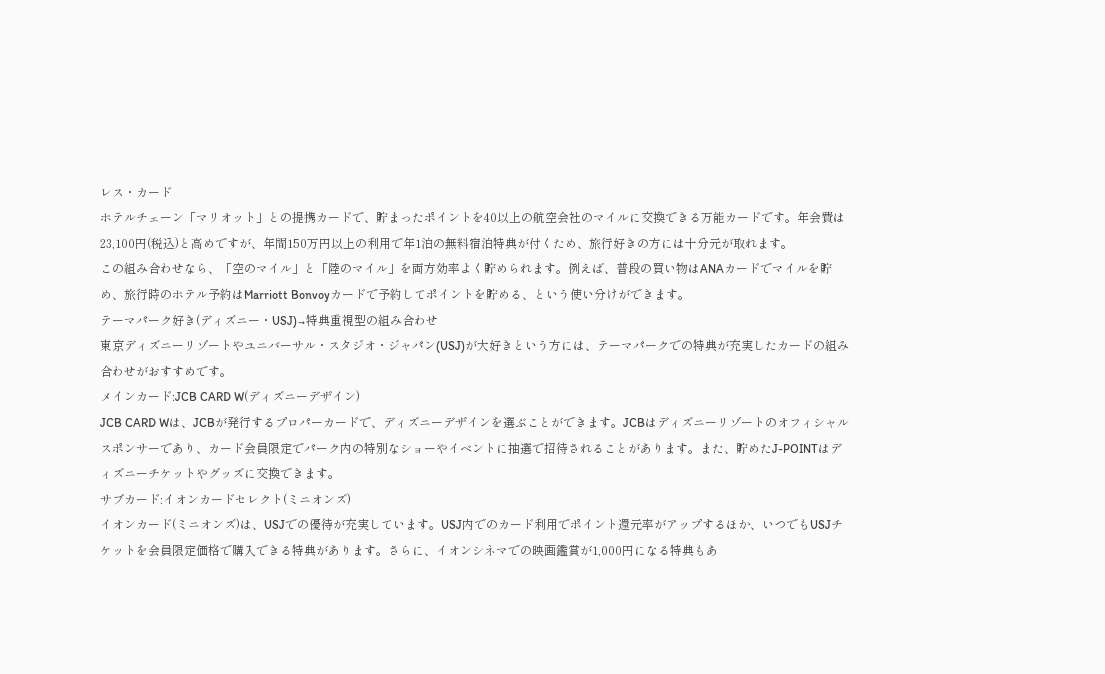レス・カード
ホテルチェーン「マリオット」との提携カードで、貯まったポイントを40以上の航空会社のマイルに交換できる万能カードです。年会費は23,100円(税込)と高めですが、年間150万円以上の利用で年1泊の無料宿泊特典が付くため、旅行好きの方には十分元が取れます。
この組み合わせなら、「空のマイル」と「陸のマイル」を両方効率よく貯められます。例えば、普段の買い物はANAカードでマイルを貯め、旅行時のホテル予約はMarriott Bonvoyカードで予約してポイントを貯める、という使い分けができます。
テーマパーク好き(ディズニー・USJ)→特典重視型の組み合わせ
東京ディズニーリゾートやユニバーサル・スタジオ・ジャパン(USJ)が大好きという方には、テーマパークでの特典が充実したカードの組み合わせがおすすめです。
メインカード:JCB CARD W(ディズニーデザイン)
JCB CARD Wは、JCBが発行するプロパーカードで、ディズニーデザインを選ぶことができます。JCBはディズニーリゾートのオフィシャルスポンサーであり、カード会員限定でパーク内の特別なショーやイベントに抽選で招待されることがあります。また、貯めたJ-POINTはディズニーチケットやグッズに交換できます。
サブカード:イオンカードセレクト(ミニオンズ)
イオンカード(ミニオンズ)は、USJでの優待が充実しています。USJ内でのカード利用でポイント還元率がアップするほか、いつでもUSJチケットを会員限定価格で購入できる特典があります。さらに、イオンシネマでの映画鑑賞が1,000円になる特典もあ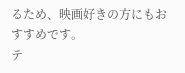るため、映画好きの方にもおすすめです。
テ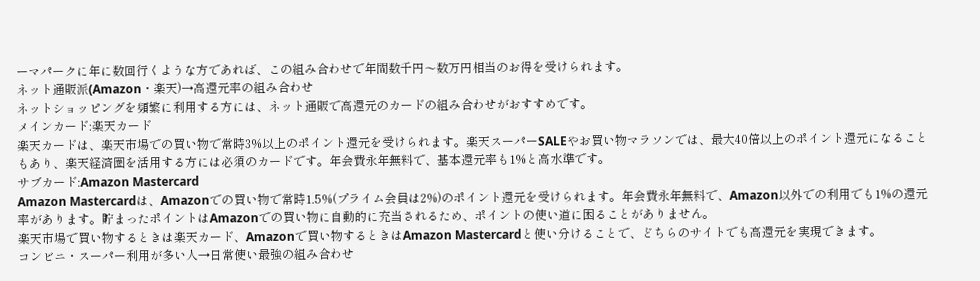ーマパークに年に数回行くような方であれば、この組み合わせで年間数千円〜数万円相当のお得を受けられます。
ネット通販派(Amazon・楽天)→高還元率の組み合わせ
ネットショッピングを頻繁に利用する方には、ネット通販で高還元のカードの組み合わせがおすすめです。
メインカード:楽天カード
楽天カードは、楽天市場での買い物で常時3%以上のポイント還元を受けられます。楽天スーパーSALEやお買い物マラソンでは、最大40倍以上のポイント還元になることもあり、楽天経済圏を活用する方には必須のカードです。年会費永年無料で、基本還元率も1%と高水準です。
サブカード:Amazon Mastercard
Amazon Mastercardは、Amazonでの買い物で常時1.5%(プライム会員は2%)のポイント還元を受けられます。年会費永年無料で、Amazon以外での利用でも1%の還元率があります。貯まったポイントはAmazonでの買い物に自動的に充当されるため、ポイントの使い道に困ることがありません。
楽天市場で買い物するときは楽天カード、Amazonで買い物するときはAmazon Mastercardと使い分けることで、どちらのサイトでも高還元を実現できます。
コンビニ・スーパー利用が多い人→日常使い最強の組み合わせ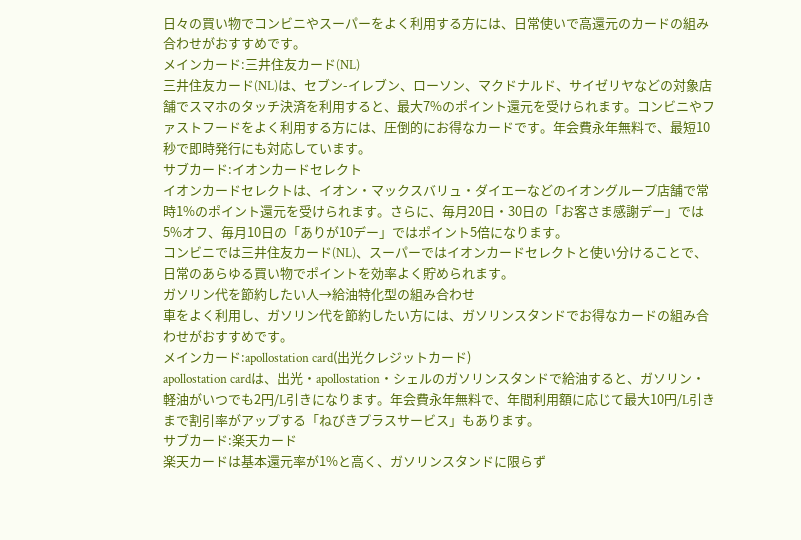日々の買い物でコンビニやスーパーをよく利用する方には、日常使いで高還元のカードの組み合わせがおすすめです。
メインカード:三井住友カード(NL)
三井住友カード(NL)は、セブン-イレブン、ローソン、マクドナルド、サイゼリヤなどの対象店舗でスマホのタッチ決済を利用すると、最大7%のポイント還元を受けられます。コンビニやファストフードをよく利用する方には、圧倒的にお得なカードです。年会費永年無料で、最短10秒で即時発行にも対応しています。
サブカード:イオンカードセレクト
イオンカードセレクトは、イオン・マックスバリュ・ダイエーなどのイオングループ店舗で常時1%のポイント還元を受けられます。さらに、毎月20日・30日の「お客さま感謝デー」では5%オフ、毎月10日の「ありが10デー」ではポイント5倍になります。
コンビニでは三井住友カード(NL)、スーパーではイオンカードセレクトと使い分けることで、日常のあらゆる買い物でポイントを効率よく貯められます。
ガソリン代を節約したい人→給油特化型の組み合わせ
車をよく利用し、ガソリン代を節約したい方には、ガソリンスタンドでお得なカードの組み合わせがおすすめです。
メインカード:apollostation card(出光クレジットカード)
apollostation cardは、出光・apollostation・シェルのガソリンスタンドで給油すると、ガソリン・軽油がいつでも2円/L引きになります。年会費永年無料で、年間利用額に応じて最大10円/L引きまで割引率がアップする「ねびきプラスサービス」もあります。
サブカード:楽天カード
楽天カードは基本還元率が1%と高く、ガソリンスタンドに限らず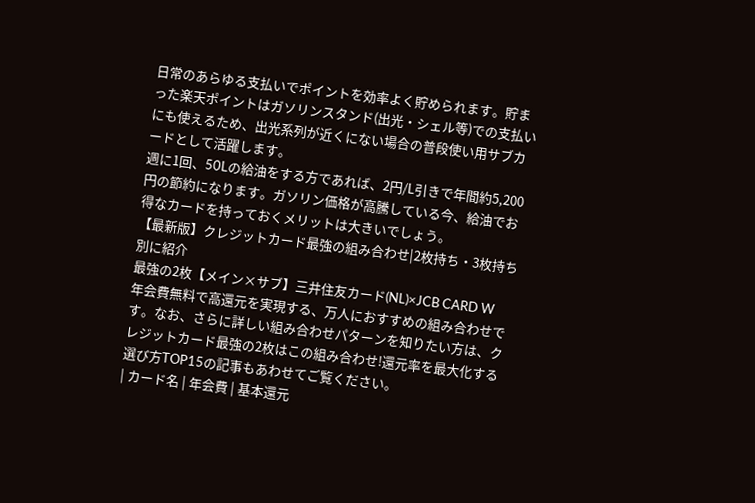日常のあらゆる支払いでポイントを効率よく貯められます。貯まった楽天ポイントはガソリンスタンド(出光・シェル等)での支払いにも使えるため、出光系列が近くにない場合の普段使い用サブカードとして活躍します。
週に1回、50Lの給油をする方であれば、2円/L引きで年間約5,200円の節約になります。ガソリン価格が高騰している今、給油でお得なカードを持っておくメリットは大きいでしょう。
【最新版】クレジットカード最強の組み合わせ|2枚持ち・3枚持ち別に紹介
最強の2枚【メイン×サブ】三井住友カード(NL)×JCB CARD W
年会費無料で高還元を実現する、万人におすすめの組み合わせです。なお、さらに詳しい組み合わせパターンを知りたい方は、クレジットカード最強の2枚はこの組み合わせ!還元率を最大化する選び方TOP15の記事もあわせてご覧ください。
| カード名 | 年会費 | 基本還元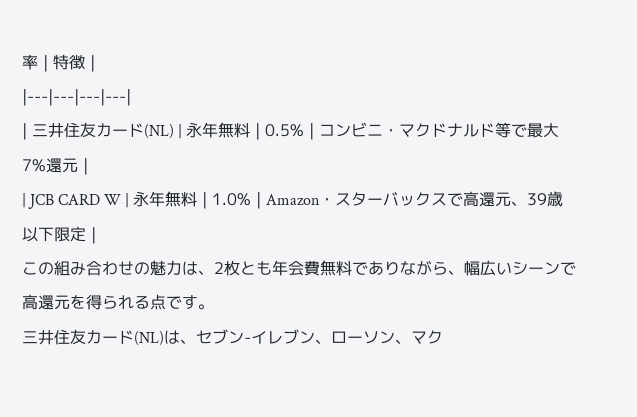率 | 特徴 |
|---|---|---|---|
| 三井住友カード(NL) | 永年無料 | 0.5% | コンビニ・マクドナルド等で最大7%還元 |
| JCB CARD W | 永年無料 | 1.0% | Amazon・スターバックスで高還元、39歳以下限定 |
この組み合わせの魅力は、2枚とも年会費無料でありながら、幅広いシーンで高還元を得られる点です。
三井住友カード(NL)は、セブン-イレブン、ローソン、マク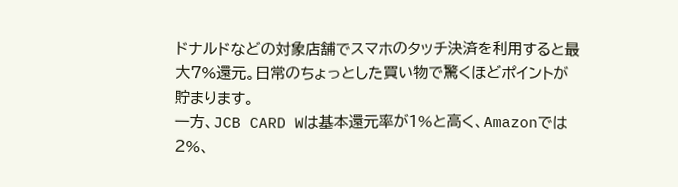ドナルドなどの対象店舗でスマホのタッチ決済を利用すると最大7%還元。日常のちょっとした買い物で驚くほどポイントが貯まります。
一方、JCB CARD Wは基本還元率が1%と高く、Amazonでは2%、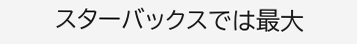スターバックスでは最大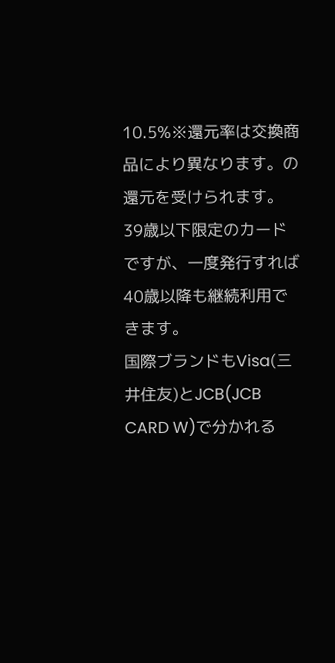10.5%※還元率は交換商品により異なります。の還元を受けられます。39歳以下限定のカードですが、一度発行すれば40歳以降も継続利用できます。
国際ブランドもVisa(三井住友)とJCB(JCB CARD W)で分かれる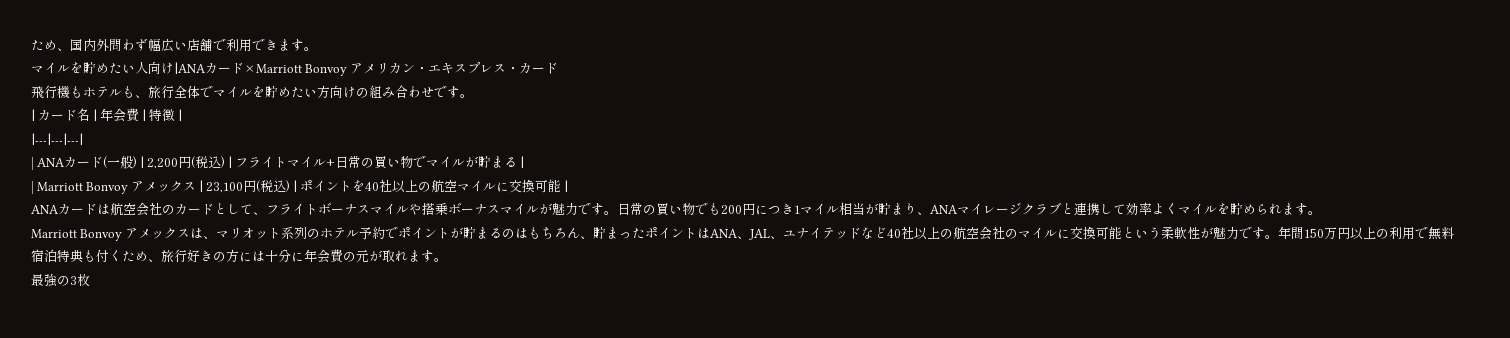ため、国内外問わず幅広い店舗で利用できます。
マイルを貯めたい人向け|ANAカード×Marriott Bonvoy アメリカン・エキスプレス・カード
飛行機もホテルも、旅行全体でマイルを貯めたい方向けの組み合わせです。
| カード名 | 年会費 | 特徴 |
|---|---|---|
| ANAカード(一般) | 2,200円(税込) | フライトマイル+日常の買い物でマイルが貯まる |
| Marriott Bonvoy アメックス | 23,100円(税込) | ポイントを40社以上の航空マイルに交換可能 |
ANAカードは航空会社のカードとして、フライトボーナスマイルや搭乗ボーナスマイルが魅力です。日常の買い物でも200円につき1マイル相当が貯まり、ANAマイレージクラブと連携して効率よくマイルを貯められます。
Marriott Bonvoy アメックスは、マリオット系列のホテル予約でポイントが貯まるのはもちろん、貯まったポイントはANA、JAL、ユナイテッドなど40社以上の航空会社のマイルに交換可能という柔軟性が魅力です。年間150万円以上の利用で無料宿泊特典も付くため、旅行好きの方には十分に年会費の元が取れます。
最強の3枚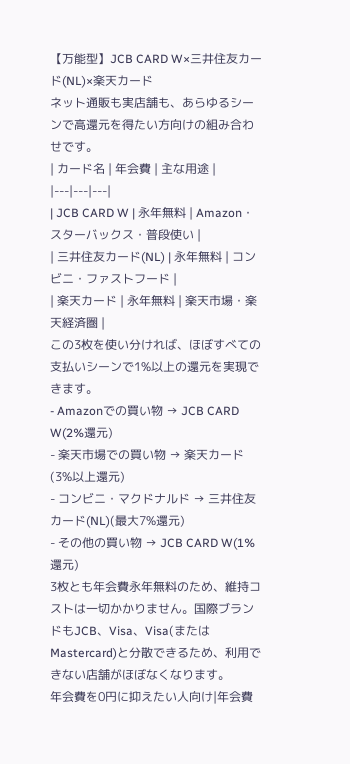【万能型】JCB CARD W×三井住友カード(NL)×楽天カード
ネット通販も実店舗も、あらゆるシーンで高還元を得たい方向けの組み合わせです。
| カード名 | 年会費 | 主な用途 |
|---|---|---|
| JCB CARD W | 永年無料 | Amazon・スターバックス・普段使い |
| 三井住友カード(NL) | 永年無料 | コンビニ・ファストフード |
| 楽天カード | 永年無料 | 楽天市場・楽天経済圏 |
この3枚を使い分ければ、ほぼすべての支払いシーンで1%以上の還元を実現できます。
- Amazonでの買い物 → JCB CARD W(2%還元)
- 楽天市場での買い物 → 楽天カード(3%以上還元)
- コンビニ・マクドナルド → 三井住友カード(NL)(最大7%還元)
- その他の買い物 → JCB CARD W(1%還元)
3枚とも年会費永年無料のため、維持コストは一切かかりません。国際ブランドもJCB、Visa、Visa(またはMastercard)と分散できるため、利用できない店舗がほぼなくなります。
年会費を0円に抑えたい人向け|年会費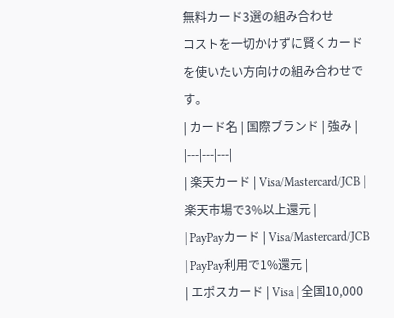無料カード3選の組み合わせ
コストを一切かけずに賢くカードを使いたい方向けの組み合わせです。
| カード名 | 国際ブランド | 強み |
|---|---|---|
| 楽天カード | Visa/Mastercard/JCB | 楽天市場で3%以上還元 |
| PayPayカード | Visa/Mastercard/JCB | PayPay利用で1%還元 |
| エポスカード | Visa | 全国10,000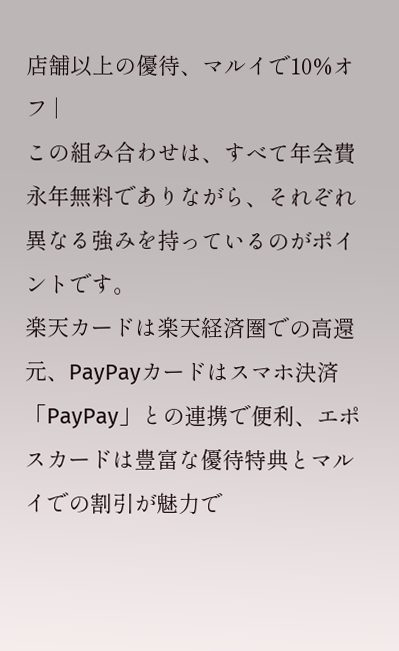店舗以上の優待、マルイで10%オフ |
この組み合わせは、すべて年会費永年無料でありながら、それぞれ異なる強みを持っているのがポイントです。
楽天カードは楽天経済圏での高還元、PayPayカードはスマホ決済「PayPay」との連携で便利、エポスカードは豊富な優待特典とマルイでの割引が魅力で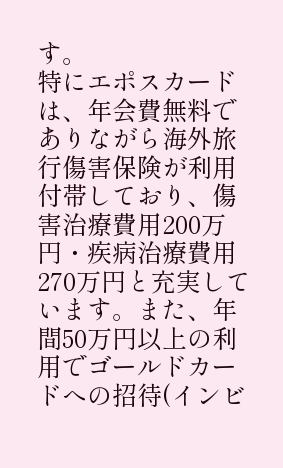す。
特にエポスカードは、年会費無料でありながら海外旅行傷害保険が利用付帯しており、傷害治療費用200万円・疾病治療費用270万円と充実しています。また、年間50万円以上の利用でゴールドカードへの招待(インビ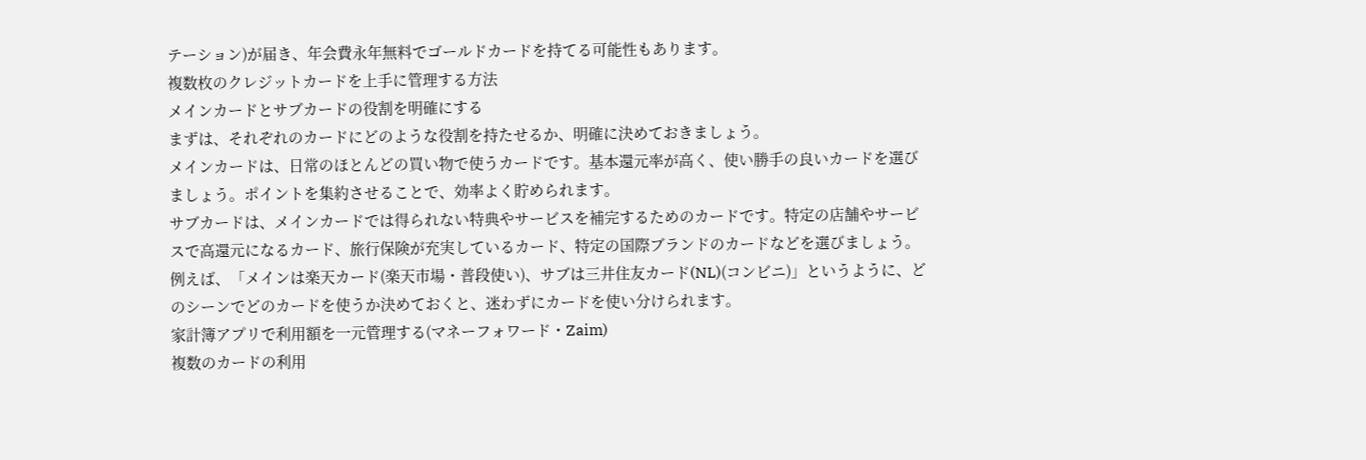テーション)が届き、年会費永年無料でゴールドカードを持てる可能性もあります。
複数枚のクレジットカードを上手に管理する方法
メインカードとサブカードの役割を明確にする
まずは、それぞれのカードにどのような役割を持たせるか、明確に決めておきましょう。
メインカードは、日常のほとんどの買い物で使うカードです。基本還元率が高く、使い勝手の良いカードを選びましょう。ポイントを集約させることで、効率よく貯められます。
サブカードは、メインカードでは得られない特典やサービスを補完するためのカードです。特定の店舗やサービスで高還元になるカード、旅行保険が充実しているカード、特定の国際ブランドのカードなどを選びましょう。
例えば、「メインは楽天カード(楽天市場・普段使い)、サブは三井住友カード(NL)(コンビニ)」というように、どのシーンでどのカードを使うか決めておくと、迷わずにカードを使い分けられます。
家計簿アプリで利用額を一元管理する(マネーフォワード・Zaim)
複数のカードの利用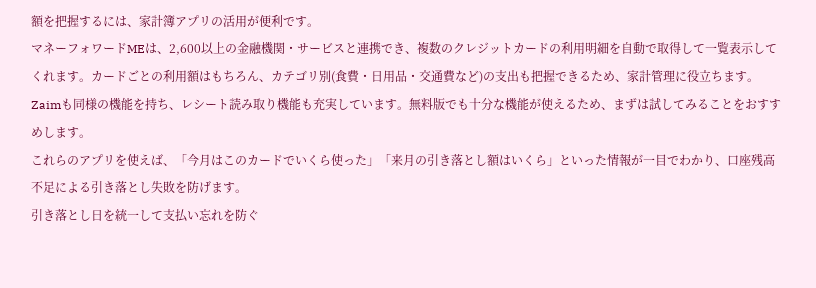額を把握するには、家計簿アプリの活用が便利です。
マネーフォワードMEは、2,600以上の金融機関・サービスと連携でき、複数のクレジットカードの利用明細を自動で取得して一覧表示してくれます。カードごとの利用額はもちろん、カテゴリ別(食費・日用品・交通費など)の支出も把握できるため、家計管理に役立ちます。
Zaimも同様の機能を持ち、レシート読み取り機能も充実しています。無料版でも十分な機能が使えるため、まずは試してみることをおすすめします。
これらのアプリを使えば、「今月はこのカードでいくら使った」「来月の引き落とし額はいくら」といった情報が一目でわかり、口座残高不足による引き落とし失敗を防げます。
引き落とし日を統一して支払い忘れを防ぐ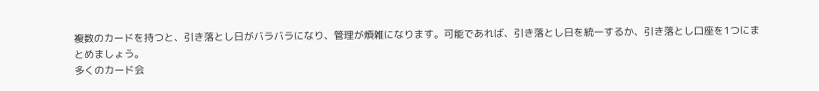複数のカードを持つと、引き落とし日がバラバラになり、管理が煩雑になります。可能であれば、引き落とし日を統一するか、引き落とし口座を1つにまとめましょう。
多くのカード会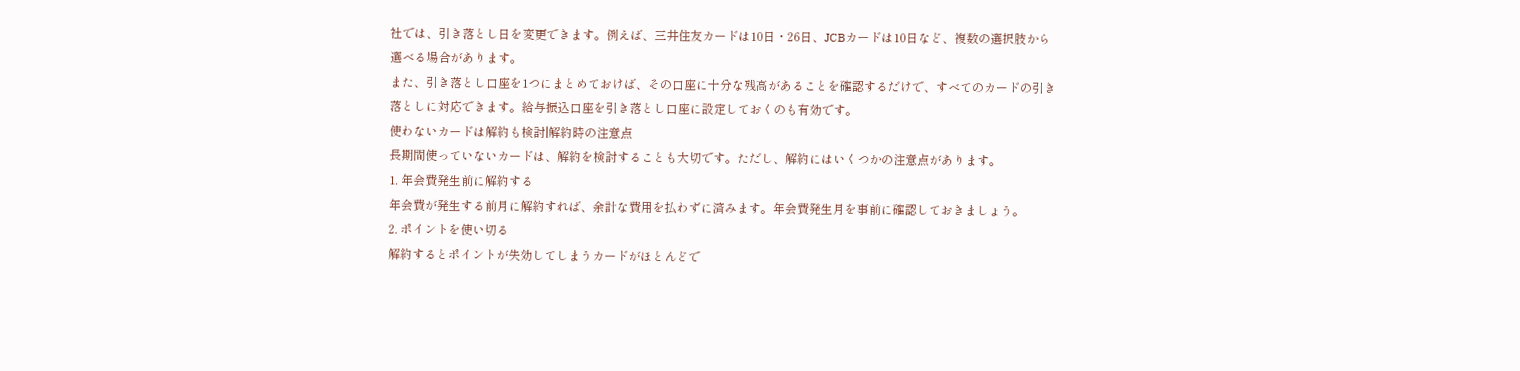社では、引き落とし日を変更できます。例えば、三井住友カードは10日・26日、JCBカードは10日など、複数の選択肢から選べる場合があります。
また、引き落とし口座を1つにまとめておけば、その口座に十分な残高があることを確認するだけで、すべてのカードの引き落としに対応できます。給与振込口座を引き落とし口座に設定しておくのも有効です。
使わないカードは解約も検討|解約時の注意点
長期間使っていないカードは、解約を検討することも大切です。ただし、解約にはいくつかの注意点があります。
1. 年会費発生前に解約する
年会費が発生する前月に解約すれば、余計な費用を払わずに済みます。年会費発生月を事前に確認しておきましょう。
2. ポイントを使い切る
解約するとポイントが失効してしまうカードがほとんどで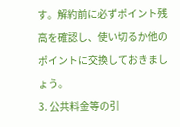す。解約前に必ずポイント残高を確認し、使い切るか他のポイントに交換しておきましょう。
3. 公共料金等の引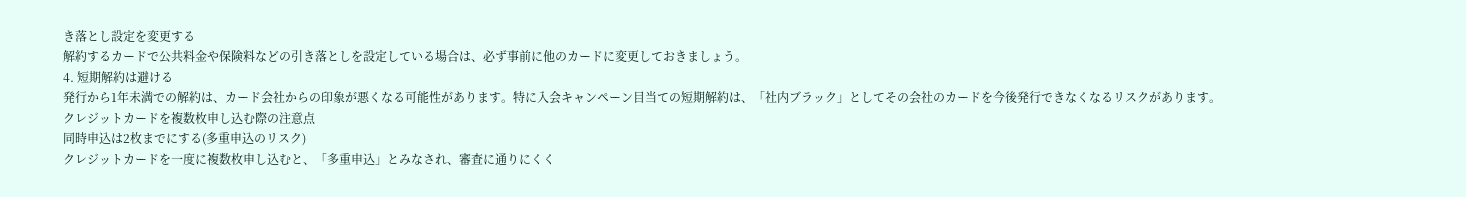き落とし設定を変更する
解約するカードで公共料金や保険料などの引き落としを設定している場合は、必ず事前に他のカードに変更しておきましょう。
4. 短期解約は避ける
発行から1年未満での解約は、カード会社からの印象が悪くなる可能性があります。特に入会キャンペーン目当ての短期解約は、「社内ブラック」としてその会社のカードを今後発行できなくなるリスクがあります。
クレジットカードを複数枚申し込む際の注意点
同時申込は2枚までにする(多重申込のリスク)
クレジットカードを一度に複数枚申し込むと、「多重申込」とみなされ、審査に通りにくく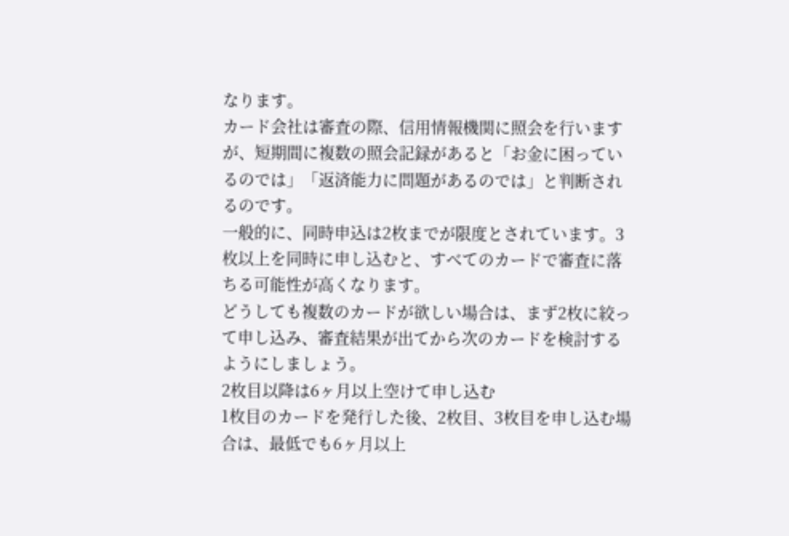なります。
カード会社は審査の際、信用情報機関に照会を行いますが、短期間に複数の照会記録があると「お金に困っているのでは」「返済能力に問題があるのでは」と判断されるのです。
一般的に、同時申込は2枚までが限度とされています。3枚以上を同時に申し込むと、すべてのカードで審査に落ちる可能性が高くなります。
どうしても複数のカードが欲しい場合は、まず2枚に絞って申し込み、審査結果が出てから次のカードを検討するようにしましょう。
2枚目以降は6ヶ月以上空けて申し込む
1枚目のカードを発行した後、2枚目、3枚目を申し込む場合は、最低でも6ヶ月以上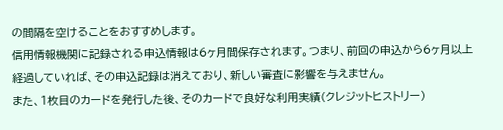の間隔を空けることをおすすめします。
信用情報機関に記録される申込情報は6ヶ月間保存されます。つまり、前回の申込から6ヶ月以上経過していれば、その申込記録は消えており、新しい審査に影響を与えません。
また、1枚目のカードを発行した後、そのカードで良好な利用実績(クレジットヒストリー)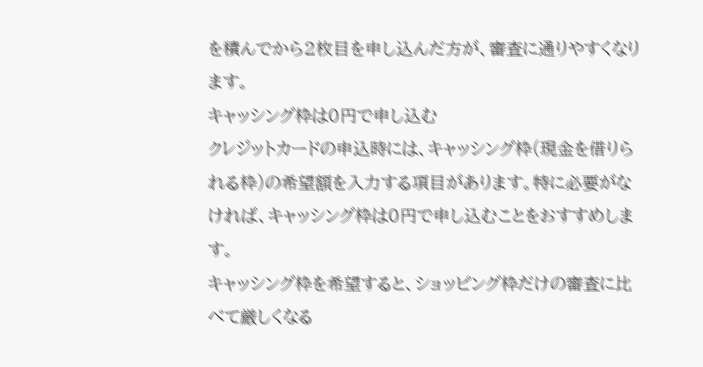を積んでから2枚目を申し込んだ方が、審査に通りやすくなります。
キャッシング枠は0円で申し込む
クレジットカードの申込時には、キャッシング枠(現金を借りられる枠)の希望額を入力する項目があります。特に必要がなければ、キャッシング枠は0円で申し込むことをおすすめします。
キャッシング枠を希望すると、ショッピング枠だけの審査に比べて厳しくなる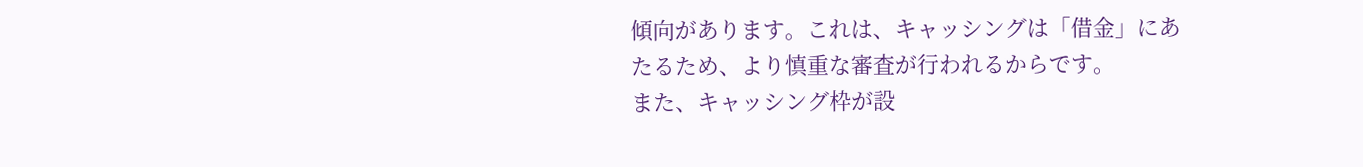傾向があります。これは、キャッシングは「借金」にあたるため、より慎重な審査が行われるからです。
また、キャッシング枠が設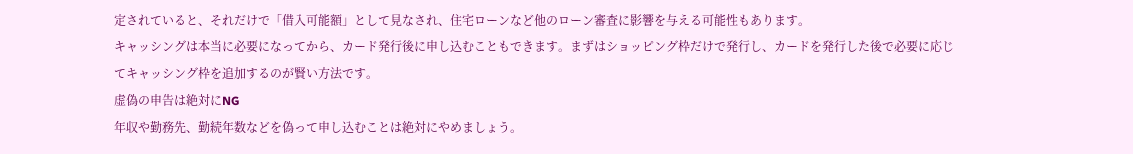定されていると、それだけで「借入可能額」として見なされ、住宅ローンなど他のローン審査に影響を与える可能性もあります。
キャッシングは本当に必要になってから、カード発行後に申し込むこともできます。まずはショッピング枠だけで発行し、カードを発行した後で必要に応じてキャッシング枠を追加するのが賢い方法です。
虚偽の申告は絶対にNG
年収や勤務先、勤続年数などを偽って申し込むことは絶対にやめましょう。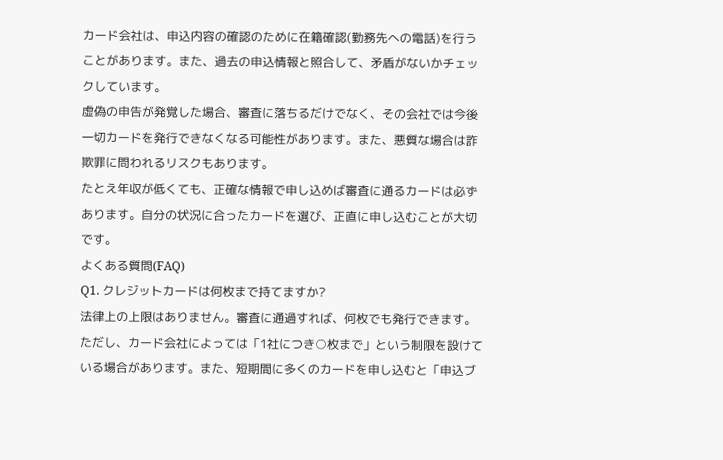カード会社は、申込内容の確認のために在籍確認(勤務先への電話)を行うことがあります。また、過去の申込情報と照合して、矛盾がないかチェックしています。
虚偽の申告が発覚した場合、審査に落ちるだけでなく、その会社では今後一切カードを発行できなくなる可能性があります。また、悪質な場合は詐欺罪に問われるリスクもあります。
たとえ年収が低くても、正確な情報で申し込めば審査に通るカードは必ずあります。自分の状況に合ったカードを選び、正直に申し込むことが大切です。
よくある質問(FAQ)
Q1. クレジットカードは何枚まで持てますか?
法律上の上限はありません。審査に通過すれば、何枚でも発行できます。
ただし、カード会社によっては「1社につき○枚まで」という制限を設けている場合があります。また、短期間に多くのカードを申し込むと「申込ブ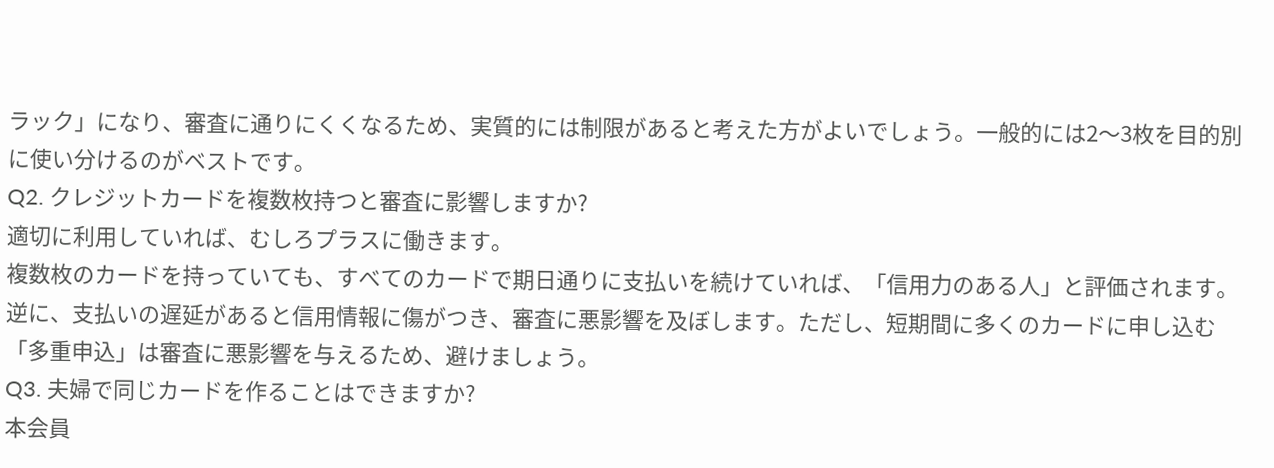ラック」になり、審査に通りにくくなるため、実質的には制限があると考えた方がよいでしょう。一般的には2〜3枚を目的別に使い分けるのがベストです。
Q2. クレジットカードを複数枚持つと審査に影響しますか?
適切に利用していれば、むしろプラスに働きます。
複数枚のカードを持っていても、すべてのカードで期日通りに支払いを続けていれば、「信用力のある人」と評価されます。逆に、支払いの遅延があると信用情報に傷がつき、審査に悪影響を及ぼします。ただし、短期間に多くのカードに申し込む「多重申込」は審査に悪影響を与えるため、避けましょう。
Q3. 夫婦で同じカードを作ることはできますか?
本会員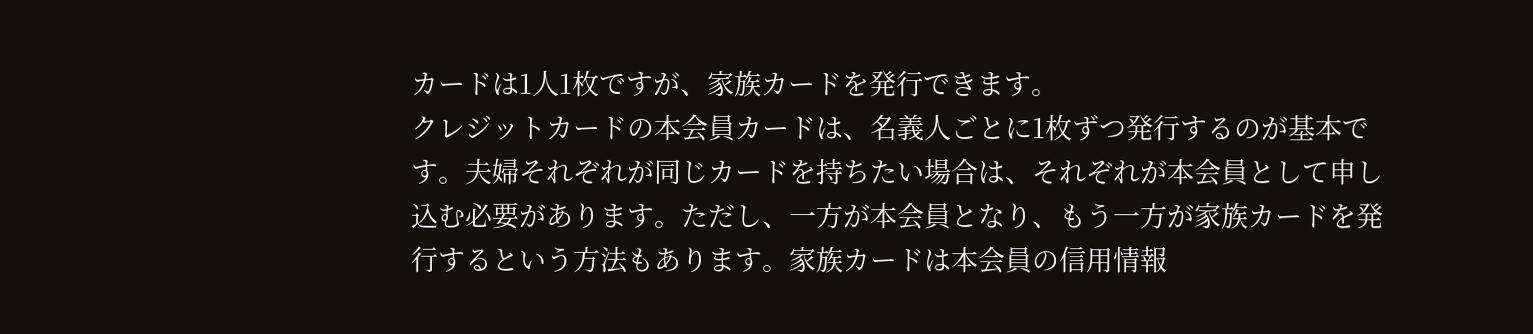カードは1人1枚ですが、家族カードを発行できます。
クレジットカードの本会員カードは、名義人ごとに1枚ずつ発行するのが基本です。夫婦それぞれが同じカードを持ちたい場合は、それぞれが本会員として申し込む必要があります。ただし、一方が本会員となり、もう一方が家族カードを発行するという方法もあります。家族カードは本会員の信用情報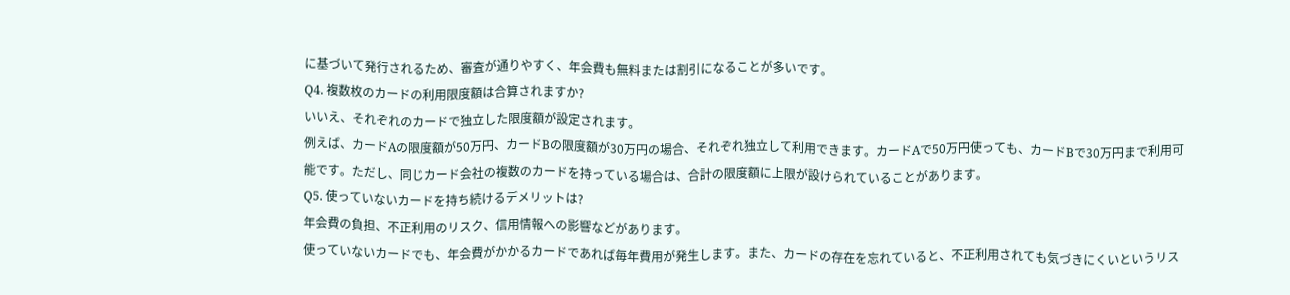に基づいて発行されるため、審査が通りやすく、年会費も無料または割引になることが多いです。
Q4. 複数枚のカードの利用限度額は合算されますか?
いいえ、それぞれのカードで独立した限度額が設定されます。
例えば、カードAの限度額が50万円、カードBの限度額が30万円の場合、それぞれ独立して利用できます。カードAで50万円使っても、カードBで30万円まで利用可能です。ただし、同じカード会社の複数のカードを持っている場合は、合計の限度額に上限が設けられていることがあります。
Q5. 使っていないカードを持ち続けるデメリットは?
年会費の負担、不正利用のリスク、信用情報への影響などがあります。
使っていないカードでも、年会費がかかるカードであれば毎年費用が発生します。また、カードの存在を忘れていると、不正利用されても気づきにくいというリス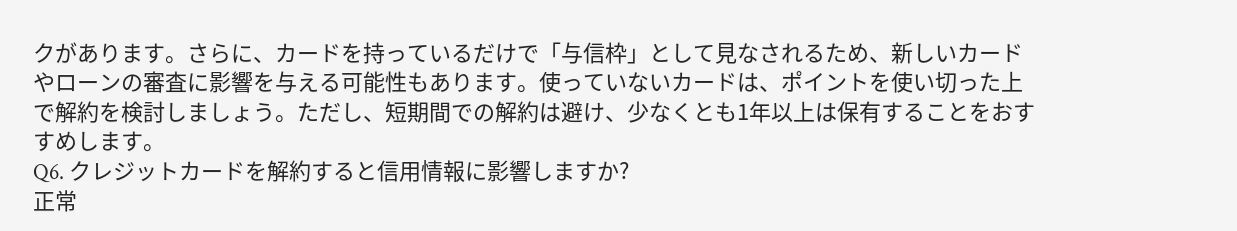クがあります。さらに、カードを持っているだけで「与信枠」として見なされるため、新しいカードやローンの審査に影響を与える可能性もあります。使っていないカードは、ポイントを使い切った上で解約を検討しましょう。ただし、短期間での解約は避け、少なくとも1年以上は保有することをおすすめします。
Q6. クレジットカードを解約すると信用情報に影響しますか?
正常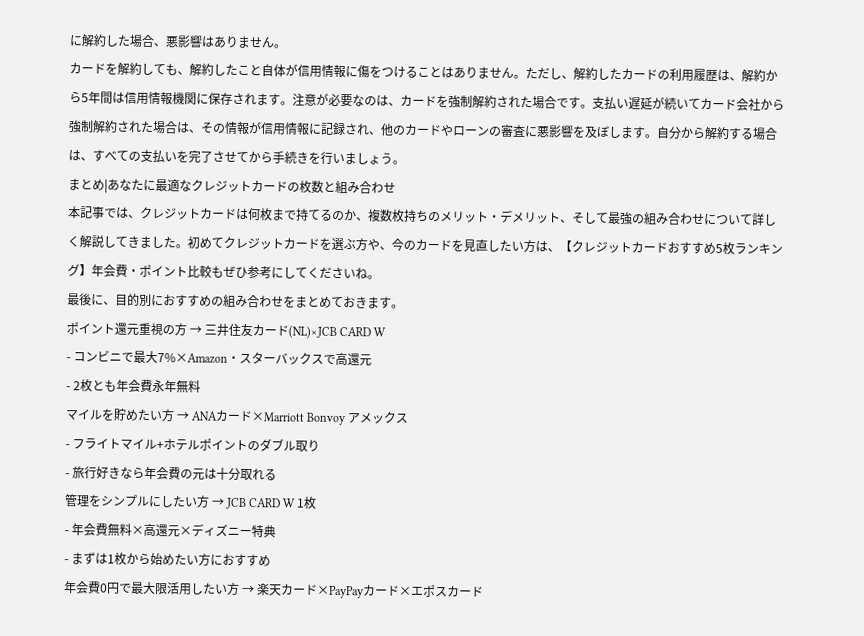に解約した場合、悪影響はありません。
カードを解約しても、解約したこと自体が信用情報に傷をつけることはありません。ただし、解約したカードの利用履歴は、解約から5年間は信用情報機関に保存されます。注意が必要なのは、カードを強制解約された場合です。支払い遅延が続いてカード会社から強制解約された場合は、その情報が信用情報に記録され、他のカードやローンの審査に悪影響を及ぼします。自分から解約する場合は、すべての支払いを完了させてから手続きを行いましょう。
まとめ|あなたに最適なクレジットカードの枚数と組み合わせ
本記事では、クレジットカードは何枚まで持てるのか、複数枚持ちのメリット・デメリット、そして最強の組み合わせについて詳しく解説してきました。初めてクレジットカードを選ぶ方や、今のカードを見直したい方は、【クレジットカードおすすめ5枚ランキング】年会費・ポイント比較もぜひ参考にしてくださいね。
最後に、目的別におすすめの組み合わせをまとめておきます。
ポイント還元重視の方 → 三井住友カード(NL)×JCB CARD W
- コンビニで最大7%×Amazon・スターバックスで高還元
- 2枚とも年会費永年無料
マイルを貯めたい方 → ANAカード×Marriott Bonvoy アメックス
- フライトマイル+ホテルポイントのダブル取り
- 旅行好きなら年会費の元は十分取れる
管理をシンプルにしたい方 → JCB CARD W 1枚
- 年会費無料×高還元×ディズニー特典
- まずは1枚から始めたい方におすすめ
年会費0円で最大限活用したい方 → 楽天カード×PayPayカード×エポスカード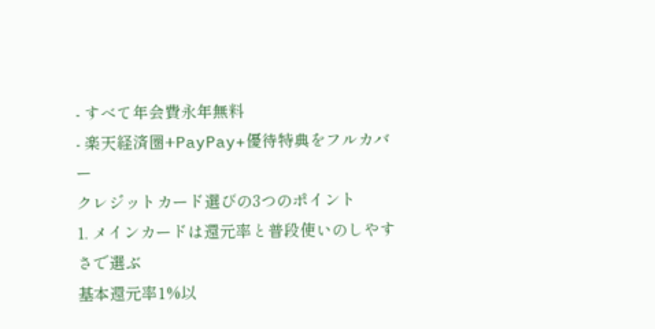- すべて年会費永年無料
- 楽天経済圏+PayPay+優待特典をフルカバー
クレジットカード選びの3つのポイント
1. メインカードは還元率と普段使いのしやすさで選ぶ
基本還元率1%以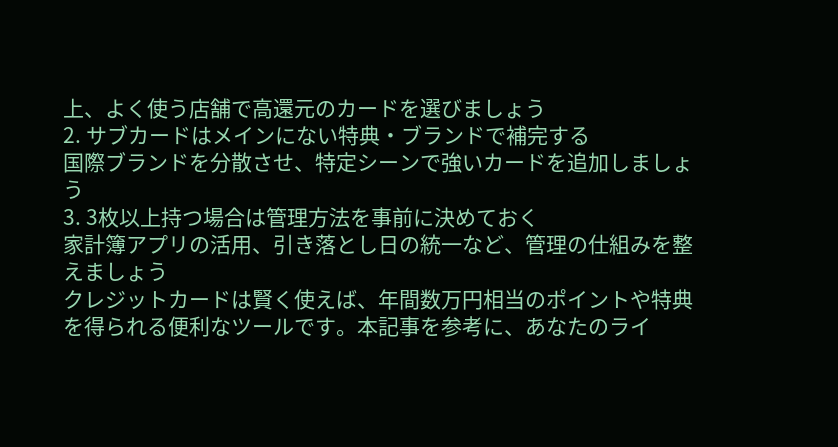上、よく使う店舗で高還元のカードを選びましょう
2. サブカードはメインにない特典・ブランドで補完する
国際ブランドを分散させ、特定シーンで強いカードを追加しましょう
3. 3枚以上持つ場合は管理方法を事前に決めておく
家計簿アプリの活用、引き落とし日の統一など、管理の仕組みを整えましょう
クレジットカードは賢く使えば、年間数万円相当のポイントや特典を得られる便利なツールです。本記事を参考に、あなたのライ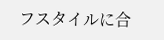フスタイルに合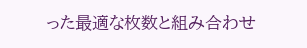った最適な枚数と組み合わせ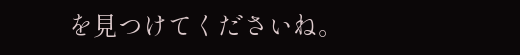を見つけてくださいね。